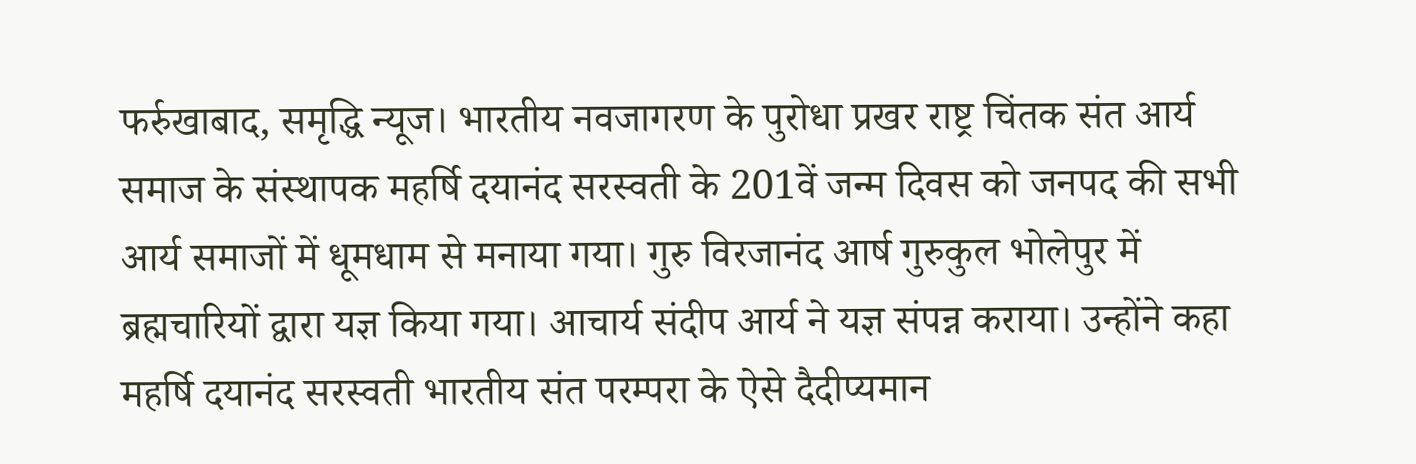फर्रुखाबाद, समृद्धि न्यूज। भारतीय नवजागरण के पुरोधा प्रखर राष्ट्र चिंतक संत आर्य समाज के संस्थापक महर्षि दयानंद सरस्वती के 201वें जन्म दिवस को जनपद की सभी आर्य समाजों में धूमधाम से मनाया गया। गुरु विरजानंद आर्ष गुरुकुल भोलेपुर में ब्रह्मचारियों द्वारा यज्ञ किया गया। आचार्य संदीप आर्य ने यज्ञ संपन्न कराया। उन्होंने कहा महर्षि दयानंद सरस्वती भारतीय संत परम्परा के ऐसे दैदीप्यमान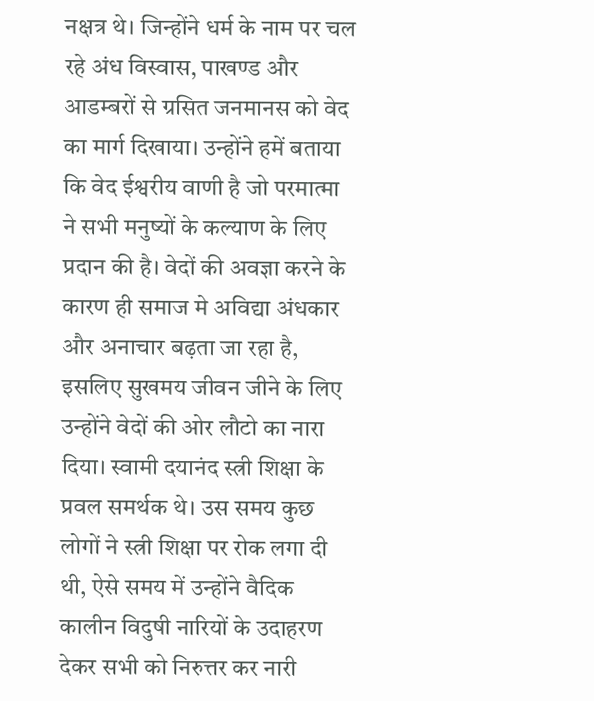नक्षत्र थे। जिन्होंने धर्म के नाम पर चल रहे अंध विस्वास, पाखण्ड और आडम्बरों से ग्रसित जनमानस को वेद का मार्ग दिखाया। उन्होंने हमें बताया कि वेद ईश्वरीय वाणी है जो परमात्मा ने सभी मनुष्यों के कल्याण के लिए प्रदान की है। वेदों की अवज्ञा करने के कारण ही समाज मे अविद्या अंधकार और अनाचार बढ़ता जा रहा है, इसलिए सुखमय जीवन जीने के लिए उन्होंने वेदों की ओर लौटो का नारा दिया। स्वामी दयानंद स्त्री शिक्षा के प्रवल समर्थक थे। उस समय कुछ लोगों ने स्त्री शिक्षा पर रोक लगा दी थी, ऐसे समय में उन्होंने वैदिक कालीन विदुषी नारियों के उदाहरण देकर सभी को निरुत्तर कर नारी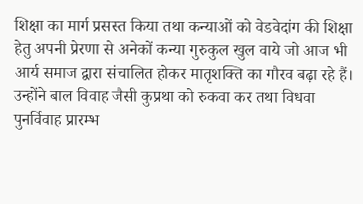शिक्षा का मार्ग प्रसस्त किया तथा कन्याओं को वेडवेदांग की शिक्षा हेतु अपनी प्रेरणा से अनेकों कन्या गुरुकुल खुल वाये जो आज भी आर्य समाज द्वारा संचालित होकर मातृशक्ति का गौरव बढ़ा रहे हैं। उन्होंने बाल विवाह जैसी कुप्रथा को रुकवा कर तथा विधवा पुनर्विवाह प्रारम्भ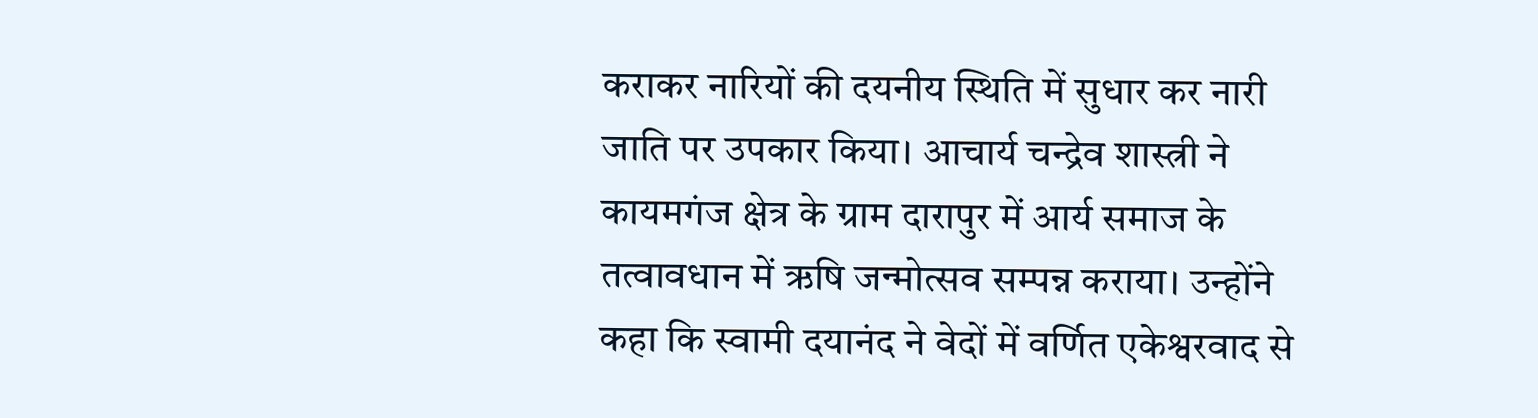कराकर नारियों की दयनीय स्थिति में सुधार कर नारी जाति पर उपकार किया। आचार्य चन्द्रेव शास्त्री ने कायमगंज क्षेत्र के ग्राम दारापुर में आर्य समाज के तत्वावधान में ऋषि जन्मोत्सव सम्पन्न कराया। उन्होंने कहा कि स्वामी दयानंद ने वेदों में वर्णित एकेश्वरवाद से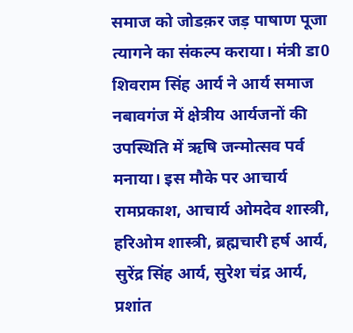समाज को जोडक़र जड़ पाषाण पूजा त्यागने का संकल्प कराया। मंत्री डा0 शिवराम सिंह आर्य ने आर्य समाज नबावगंज में क्षेत्रीय आर्यजनों की उपस्थिति में ऋषि जन्मोत्सव पर्व मनाया। इस मौके पर आचार्य रामप्रकाश, आचार्य ओमदेव शास्त्री, हरिओम शास्त्री, ब्रह्मचारी हर्ष आर्य, सुरेंद्र सिंह आर्य, सुरेश चंद्र आर्य, प्रशांत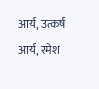आर्य, उत्कर्ष आर्य, रमेश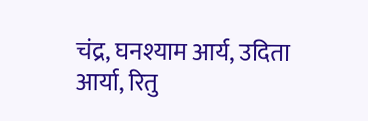चंद्र, घनश्याम आर्य, उदिता आर्या, रितु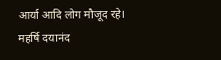आर्या आदि लोग मौजूद रहे।
महर्षि दयानंद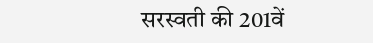सरस्वती की 201वें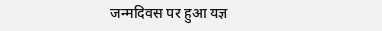जन्मदिवस पर हुआ यज्ञ